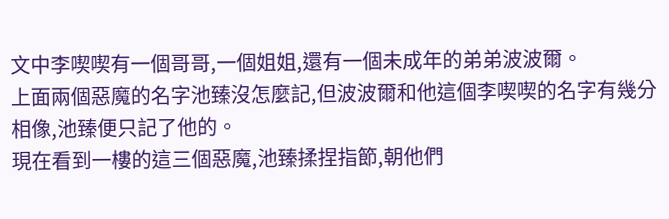文中李喫喫有一個哥哥,一個姐姐,還有一個未成年的弟弟波波爾。
上面兩個惡魔的名字池臻沒怎麼記,但波波爾和他這個李喫喫的名字有幾分相像,池臻便只記了他的。
現在看到一樓的這三個惡魔,池臻揉捏指節,朝他們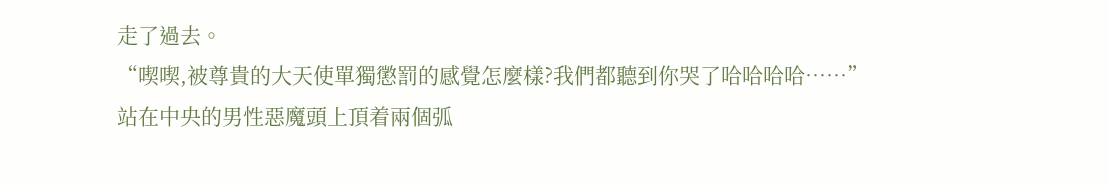走了過去。
“喫喫,被尊貴的大天使單獨懲罰的感覺怎麼樣?我們都聽到你哭了哈哈哈哈……”
站在中央的男性惡魔頭上頂着兩個弧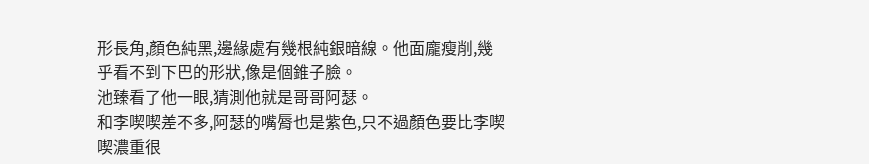形長角,顏色純黑,邊緣處有幾根純銀暗線。他面龐瘦削,幾乎看不到下巴的形狀,像是個錐子臉。
池臻看了他一眼,猜測他就是哥哥阿瑟。
和李喫喫差不多,阿瑟的嘴脣也是紫色,只不過顏色要比李喫喫濃重很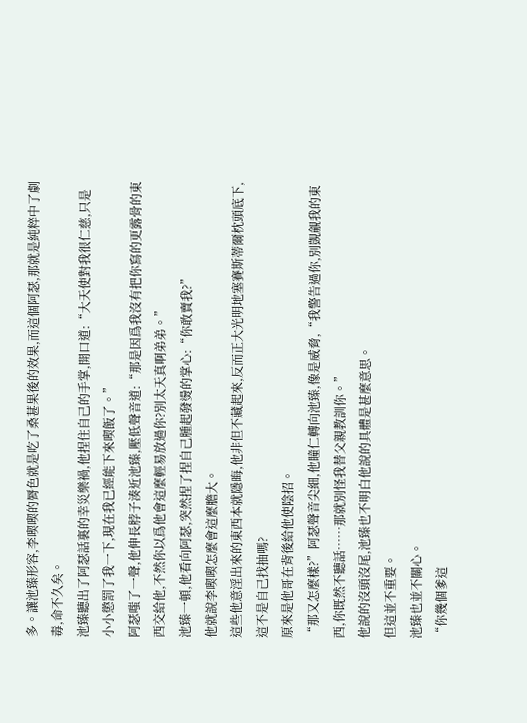多。讓池臻形容,李喫喫的脣色就是吃了桑葚果後的效果,而這個阿瑟,那就是純粹中了劇毒,命不久矣。
池臻聽出了阿瑟話裏的幸災樂禍,他捏住自己的手掌,開口道:“大天使對我很仁慈,只是小小懲罰了我一下,現在我已經能下來喫飯了。”
阿瑟嗤了一聲,他伸長脖子湊近池臻,壓低聲音道:“那是因爲我沒有把你寫的更露骨的東西交給他,不然你以爲他會這麼輕易放過你?別太天真啊弟弟。”
池臻一頓,他看向阿瑟,突然捏了捏自己腫起發燙的掌心:“你敢賣我?”
他就說李喫喫怎麼會這麼膽大。
這些他意淫出來的東西本就隱晦,他非但不藏起來,反而正大光明地塞賽斯蒂爾枕頭底下,這不是自己找抽嗎?
原來是他哥在背後給他使陰招。
“那又怎麼樣?”阿瑟聲音尖細,他瞳仁轉向池臻,像是威脅,“我警告過你,別覬覦我的東西,你既然不聽話……那就別怪我替父親教訓你。”
他說的沒頭沒尾,池臻也不明白他說的具體是甚麼意思。
但這並不重要。
池臻也並不關心。
“你幾個爹這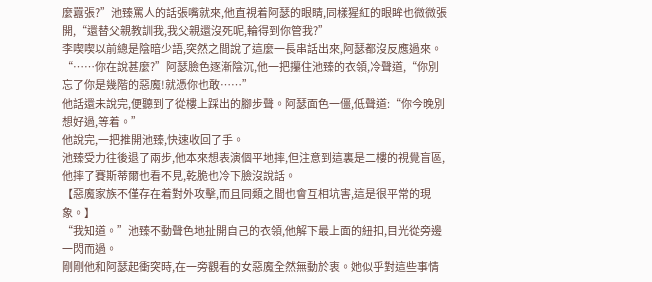麼囂張?”池臻罵人的話張嘴就來,他直視着阿瑟的眼睛,同樣猩紅的眼眸也微微張開,“還替父親教訓我,我父親還沒死呢,輪得到你管我?”
李喫喫以前總是陰暗少語,突然之間說了這麼一長串話出來,阿瑟都沒反應過來。
“……你在說甚麼?”阿瑟臉色逐漸陰沉,他一把攥住池臻的衣領,冷聲道,“你別忘了你是幾階的惡魔!就憑你也敢……”
他話還未說完,便聽到了從樓上踩出的腳步聲。阿瑟面色一僵,低聲道:“你今晚別想好過,等着。”
他說完,一把推開池臻,快速收回了手。
池臻受力往後退了兩步,他本來想表演個平地摔,但注意到這裏是二樓的視覺盲區,他摔了賽斯蒂爾也看不見,乾脆也冷下臉沒說話。
【惡魔家族不僅存在着對外攻擊,而且同類之間也會互相坑害,這是很平常的現象。】
“我知道。”池臻不動聲色地扯開自己的衣領,他解下最上面的紐扣,目光從旁邊一閃而過。
剛剛他和阿瑟起衝突時,在一旁觀看的女惡魔全然無動於衷。她似乎對這些事情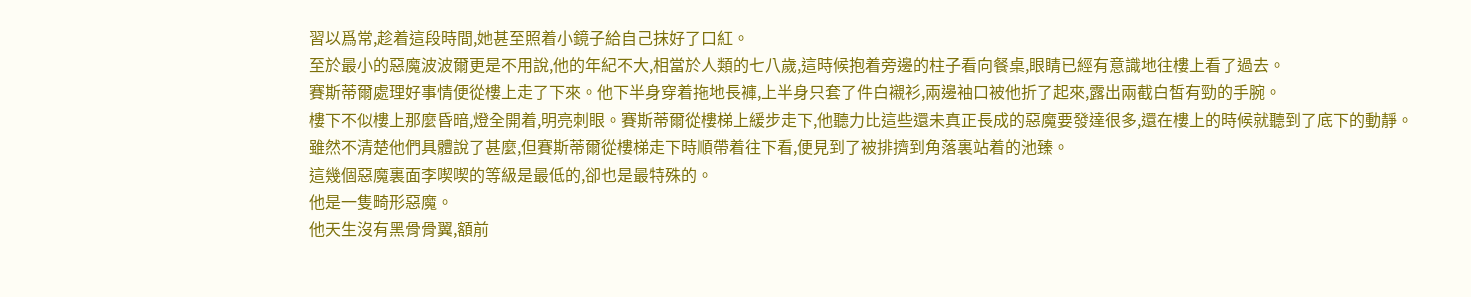習以爲常,趁着這段時間,她甚至照着小鏡子給自己抹好了口紅。
至於最小的惡魔波波爾更是不用說,他的年紀不大,相當於人類的七八歲,這時候抱着旁邊的柱子看向餐桌,眼睛已經有意識地往樓上看了過去。
賽斯蒂爾處理好事情便從樓上走了下來。他下半身穿着拖地長褲,上半身只套了件白襯衫,兩邊袖口被他折了起來,露出兩截白皙有勁的手腕。
樓下不似樓上那麼昏暗,燈全開着,明亮刺眼。賽斯蒂爾從樓梯上緩步走下,他聽力比這些還未真正長成的惡魔要發達很多,還在樓上的時候就聽到了底下的動靜。
雖然不清楚他們具體說了甚麼,但賽斯蒂爾從樓梯走下時順帶着往下看,便見到了被排擠到角落裏站着的池臻。
這幾個惡魔裏面李喫喫的等級是最低的,卻也是最特殊的。
他是一隻畸形惡魔。
他天生沒有黑骨骨翼,額前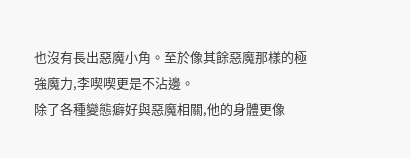也沒有長出惡魔小角。至於像其餘惡魔那樣的極強魔力,李喫喫更是不沾邊。
除了各種變態癖好與惡魔相關,他的身體更像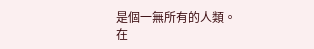是個一無所有的人類。
在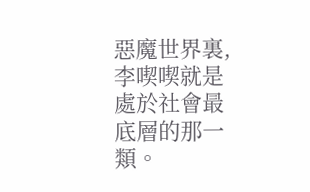惡魔世界裏,李喫喫就是處於社會最底層的那一類。